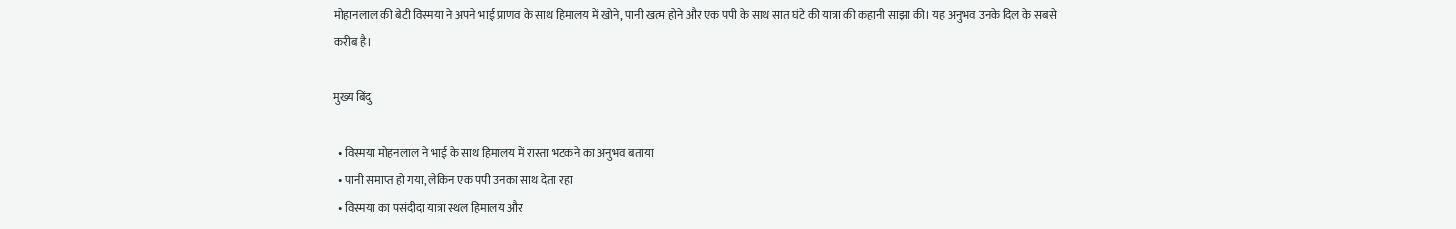मोहानलाल की बेटी विस्मया ने अपने भाई प्राणव के साथ हिमालय में खोने, पानी खत्म होने और एक पपी के साथ सात घंटे की यात्रा की कहानी साझा की। यह अनुभव उनके दिल के सबसे करीब है।

मुख्य बिंदु

  • विस्मया मोहनलाल ने भाई के साथ हिमालय में रास्ता भटकने का अनुभव बताया
  • पानी समाप्त हो गया, लेकिन एक पपी उनका साथ देता रहा
  • विस्मया का पसंदीदा यात्रा स्थल हिमालय और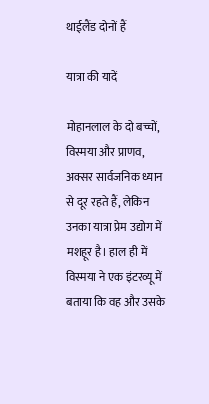थाईलैंड दोनों हैं

यात्रा की यादें

मोहानलाल के दो बच्चों, विस्मया और प्राणव, अक्सर सार्वजनिक ध्यान से दूर रहते हैं, लेकिन उनका यात्रा प्रेम उद्योग में मशहूर है। हाल ही में विस्मया ने एक इंटरव्यू में बताया कि वह और उसके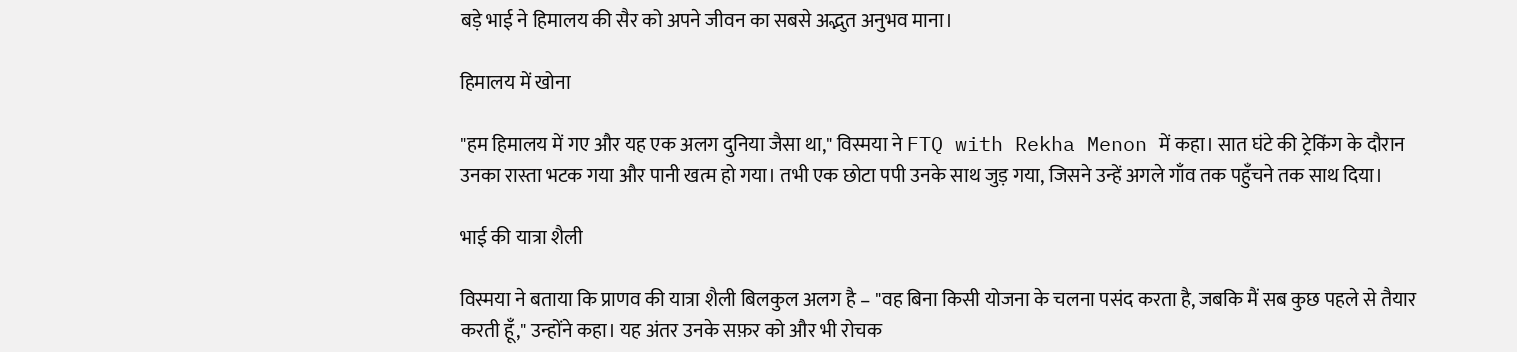बड़े भाई ने हिमालय की सैर को अपने जीवन का सबसे अद्भुत अनुभव माना।

हिमालय में खोना

"हम हिमालय में गए और यह एक अलग दुनिया जैसा था," विस्मया ने FTQ with Rekha Menon में कहा। सात घंटे की ट्रेकिंग के दौरान उनका रास्ता भटक गया और पानी खत्म हो गया। तभी एक छोटा पपी उनके साथ जुड़ गया, जिसने उन्हें अगले गाँव तक पहुँचने तक साथ दिया।

भाई की यात्रा शैली

विस्मया ने बताया कि प्राणव की यात्रा शैली बिलकुल अलग है – "वह बिना किसी योजना के चलना पसंद करता है, जबकि मैं सब कुछ पहले से तैयार करती हूँ," उन्होंने कहा। यह अंतर उनके सफ़र को और भी रोचक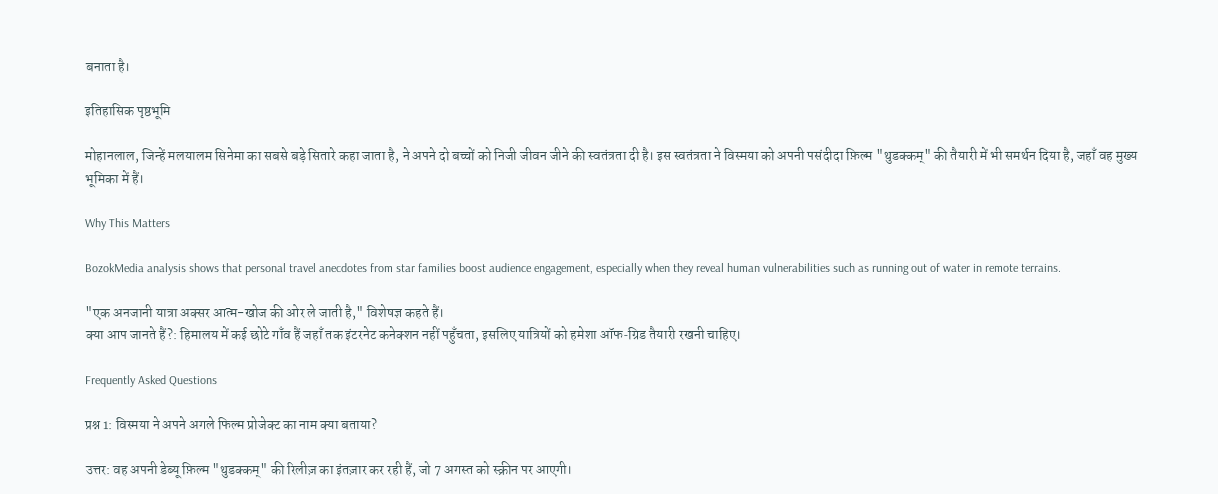बनाता है।

इतिहासिक पृष्ठभूमि

मोहानलाल, जिन्हें मलयालम सिनेमा का सबसे बड़े सितारे कहा जाता है, ने अपने दो बच्चों को निजी जीवन जीने की स्वतंत्रता दी है। इस स्वतंत्रता ने विस्मया को अपनी पसंदीदा फ़िल्म "थुडक्कम्" की तैयारी में भी समर्थन दिया है, जहाँ वह मुख्य भूमिका में हैं।

Why This Matters

BozokMedia analysis shows that personal travel anecdotes from star families boost audience engagement, especially when they reveal human vulnerabilities such as running out of water in remote terrains.

"एक अनजानी यात्रा अक्सर आत्म-खोज की ओर ले जाती है," विशेषज्ञ कहते हैं।
क्या आप जानते हैं?: हिमालय में कई छोटे गाँव हैं जहाँ तक इंटरनेट कनेक्शन नहीं पहुँचता, इसलिए यात्रियों को हमेशा ऑफ‑ग्रिड तैयारी रखनी चाहिए।

Frequently Asked Questions

प्रश्न 1: विस्मया ने अपने अगले फिल्म प्रोजेक्ट का नाम क्या बताया?

उत्तर: वह अपनी डेब्यू फ़िल्म "थुडक्कम्" की रिलीज़ का इंतज़ार कर रही हैं, जो 7 अगस्त को स्क्रीन पर आएगी।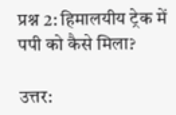प्रश्न 2: हिमालयीय ट्रेक में पपी को कैसे मिला?

उत्तर: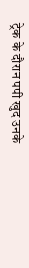ट्रेक के दौरान पपी खुद उनके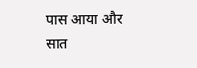पास आया और सात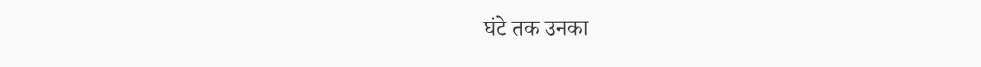घंटे तक उनका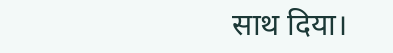साथ दिया।